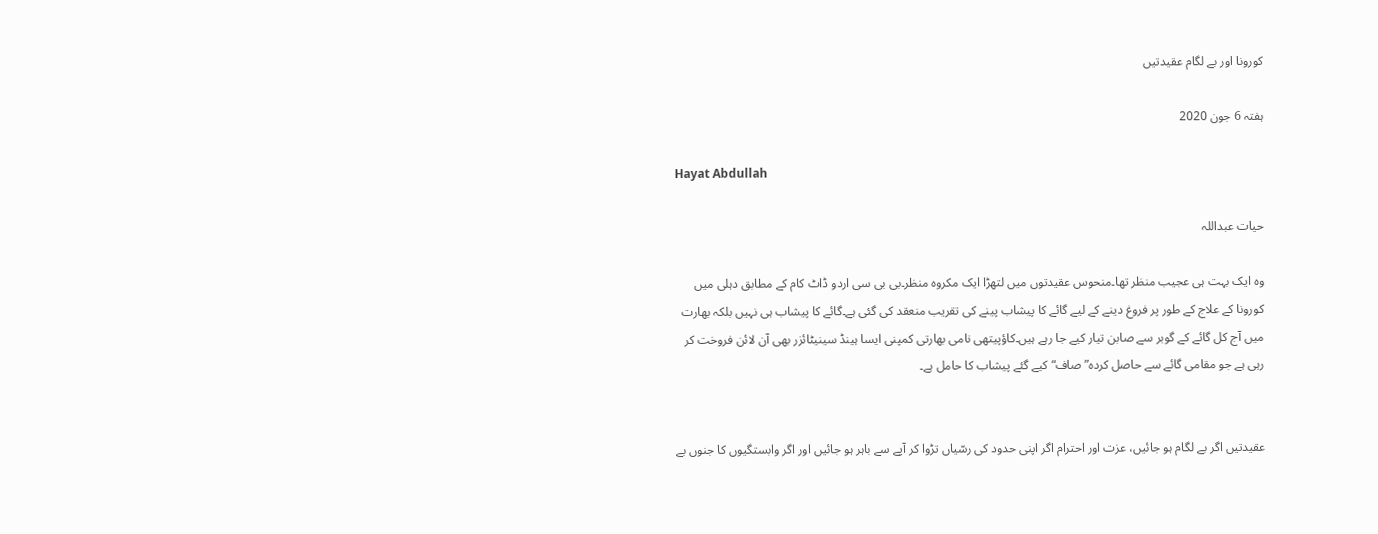کورونا اور بے لگام عقیدتیں

ہفتہ 6 جون 2020

Hayat Abdullah

حیات عبداللہ

وہ ایک بہت ہی عجیب منظر تھا۔منحوس عقیدتوں میں لتھڑا ایک مکروہ منظر۔بی بی سی اردو ڈاٹ کام کے مطابق دہلی میں کورونا کے علاج کے طور پر فروغ دینے کے لیے گائے کا پیشاب پینے کی تقریب منعقد کی گئی ہے۔گائے کا پیشاب ہی نہیں بلکہ بھارت میں آج کل گائے کے گوبر سے صابن تیار کیے جا رہے ہیں۔کاؤپیتھی نامی بھارتی کمپنی ایسا ہینڈ سینیٹائزر بھی آن لائن فروخت کر رہی ہے جو مقامی گائے سے حاصل کردہ”صاف“ کیے گئے پیشاب کا حامل ہے۔


عقیدتیں اگر بے لگام ہو جائیں، عزت اور احترام اگر اپنی حدود کی رسّیاں تڑوا کر آپے سے باہر ہو جائیں اور اگر وابستگیوں کا جنوں بے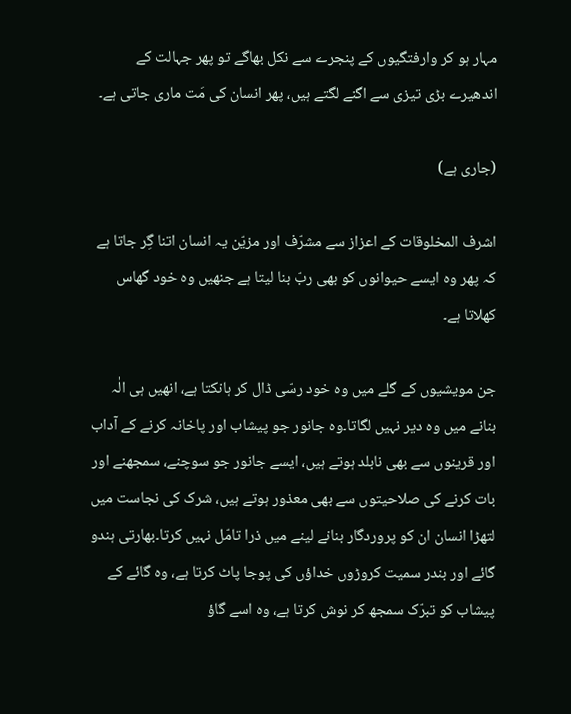مہار ہو کر وارفتگیوں کے پنجرے سے نکل بھاگے تو پھر جہالت کے اندھیرے بڑی تیزی سے اگنے لگتے ہیں، پھر انسان کی مَت ماری جاتی ہے۔

(جاری ہے)

اشرف المخلوقات کے اعزاز سے مشرّف اور مزیّن یہ انسان اتنا گِر جاتا ہے کہ پھر وہ ایسے حیوانوں کو بھی ربّ بنا لیتا ہے جنھیں وہ خود گھاس کھلاتا ہے۔

جن مویشیوں کے گلے میں وہ خود رسّی ڈال کر ہانکتا ہے، انھیں ہی الٰہ بنانے میں وہ دیر نہیں لگاتا۔وہ جانور جو پیشاب اور پاخانہ کرنے کے آداب اور قرینوں سے بھی نابلد ہوتے ہیں، ایسے جانور جو سوچنے، سمجھنے اور بات کرنے کی صلاحیتوں سے بھی معذور ہوتے ہیں، شرک کی نجاست میں لتھڑا انسان ان کو پروردگار بنانے لینے میں ذرا تامّل نہیں کرتا۔بھارتی ہندو گائے اور بندر سمیت کروڑوں خداؤں کی پوجا پاٹ کرتا ہے، وہ گائے کے پیشاب کو تبرّک سمجھ کر نوش کرتا ہے، وہ اسے گاؤ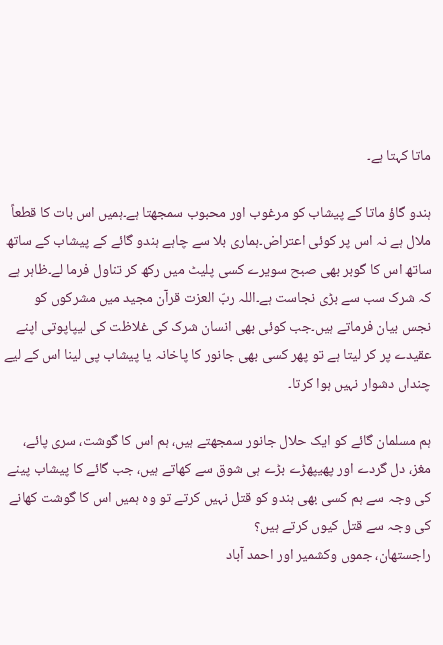ماتا کہتا ہے۔

ہندو گاؤ ماتا کے پیشاب کو مرغوب اور محبوب سمجھتا ہے۔ہمیں اس بات کا قطعاً ملال ہے نہ اس پر کوئی اعتراض۔ہماری بلا سے چاہے ہندو گائے کے پیشاب کے ساتھ ساتھ اس کا گوبر بھی صبح سویرے کسی پلیٹ میں رکھ کر تناول فرما لے۔ظاہر ہے کہ شرک سب سے بڑی نجاست ہے۔اللہ ربّ العزت قرآن مجید میں مشرکوں کو نجس بیان فرماتے ہیں۔جب کوئی بھی انسان شرک کی غلاظت کی لیپاپوتی اپنے عقیدے پر کر لیتا ہے تو پھر کسی بھی جانور کا پاخانہ یا پیشاب پی لینا اس کے لیے چنداں دشوار نہیں ہوا کرتا۔

ہم مسلمان گائے کو ایک حلال جانور سمجھتے ہیں، ہم اس کا گوشت، سری پائے، مغز، دل گردے اور پھیپھڑے بڑے ہی شوق سے کھاتے ہیں، جب گائے کا پیشاب پینے کی وجہ سے ہم کسی بھی ہندو کو قتل نہیں کرتے تو وہ ہمیں اس کا گوشت کھانے کی وجہ سے قتل کیوں کرتے ہیں؟
راجستھان، جموں وکشمیر اور احمد آباد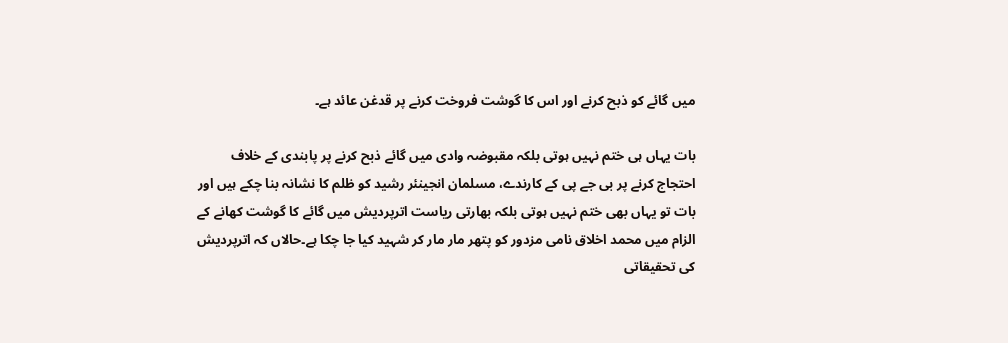میں گائے کو ذبح کرنے اور اس کا گوشت فروخت کرنے پر قدغن عائد ہے۔

بات یہاں ہی ختم نہیں ہوتی بلکہ مقبوضہ وادی میں گائے ذبح کرنے پر پابندی کے خلاف احتجاج کرنے پر بی جے پی کے کارندے، مسلمان انجینئر رشید کو ظلم کا نشانہ بنا چکے ہیں اور بات تو یہاں بھی ختم نہیں ہوتی بلکہ بھارتی ریاست اترپردیش میں گائے کا گوشت کھانے کے الزام میں محمد اخلاق نامی مزدور کو پتھر مار مار کر شہید کیا جا چکا ہے۔حالاں کہ اترپردیش کی تحقیقاتی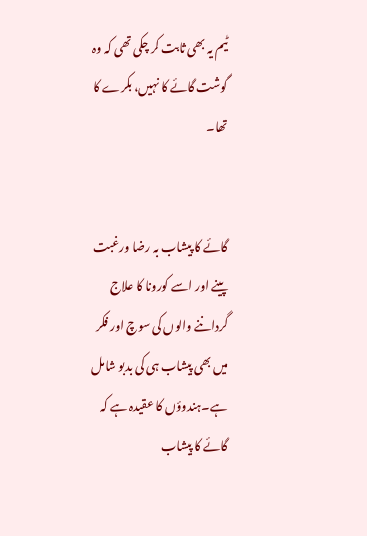ٹیم یہ بھی ثابت کر چکی تھی کہ وہ گوشت گائے کا نہیں، بکرے کا تھا۔


گائے کا پیشاب بہ رضا ورغبت پینے اور اسے کورونا کا علاج گرداننے والوں کی سوچ اور فکر میں بھی پیشاب ہی کی بدبو شامل ہے۔ہندوؤں کا عقیدہ ہے کہ گائے کا پیشاب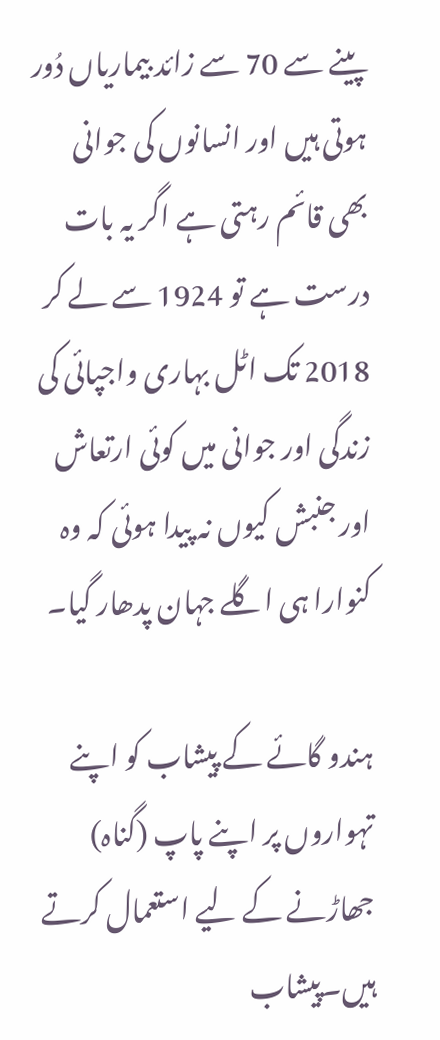پینے سے 70 سے زائد بیماریاں دُور ہوتی ہیں اور انسانوں کی جوانی بھی قائم رہتی ہے اگر یہ بات درست ہے تو 1924 سے لے کر 2018 تک اٹل بہاری واجپائی کی زندگی اور جوانی میں کوئی ارتعاش اور جنبش کیوں نہ پیدا ہوئی کہ وہ کنوارا ہی اگلے جہان پدھار گیا۔

ہندو گائے کے پیشاب کو اپنے تہواروں پر اپنے پاپ (گناہ) جھاڑنے کے لیے استعمال کرتے ہیں۔پیشاب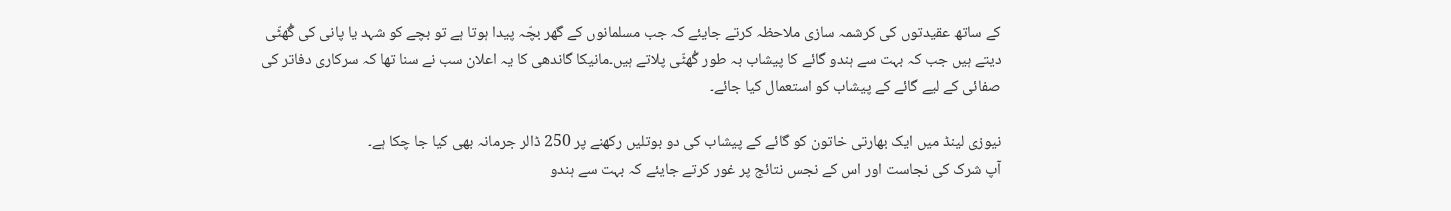کے ساتھ عقیدتوں کی کرشمہ سازی ملاحظہ کرتے جایئے کہ جب مسلمانوں کے گھر بچّہ پیدا ہوتا ہے تو بچے کو شہد یا پانی کی گُھٹّی دیتے ہیں جب کہ بہت سے ہندو گائے کا پیشاب بہ طور گُھٹّی پلاتے ہیں۔مانیکا گاندھی کا یہ اعلان سب نے سنا تھا کہ سرکاری دفاتر کی صفائی کے لیے گائے کے پیشاب کو استعمال کیا جائے۔

نیوزی لینڈ میں ایک بھارتی خاتون کو گائے کے پیشاب کی دو بوتلیں رکھنے پر 250 ڈالر جرمانہ بھی کیا جا چکا ہے۔
آپ شرک کی نجاست اور اس کے نجس نتائج پر غور کرتے جایئے کہ بہت سے ہندو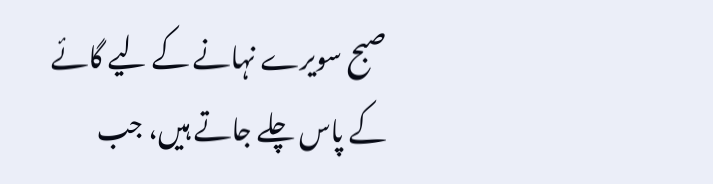صبح سویرے نہانے کے لیے گائے کے پاس چلے جاتے ہیں، جب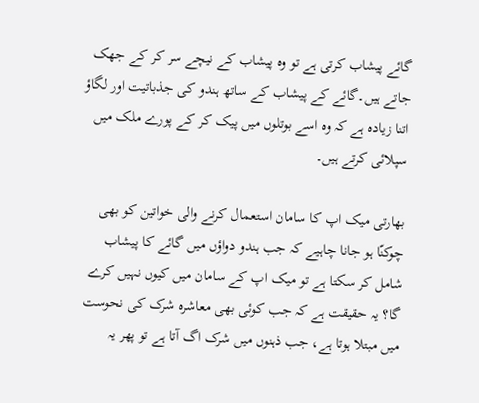گائے پیشاب کرتی ہے تو وہ پیشاب کے نیچے سر کر کے جھک جاتے ہیں۔گائے کے پیشاب کے ساتھ ہندو کی جذباتیت اور لگاؤ اتنا زیادہ ہے کہ وہ اسے بوتلوں میں پیک کر کے پورے ملک میں سپلائی کرتے ہیں۔

بھارتی میک اپ کا سامان استعمال کرنے والی خواتین کو بھی چوکنّا ہو جانا چاہیے کہ جب ہندو دواؤں میں گائے کا پیشاب شامل کر سکتا ہے تو میک اپ کے سامان میں کیوں نہیں کرے گا؟ یہ حقیقت ہے کہ جب کوئی بھی معاشرہ شرک کی نحوست میں مبتلا ہوتا ہے، جب ذہنوں میں شرک اگ آتا ہے تو پھر یہ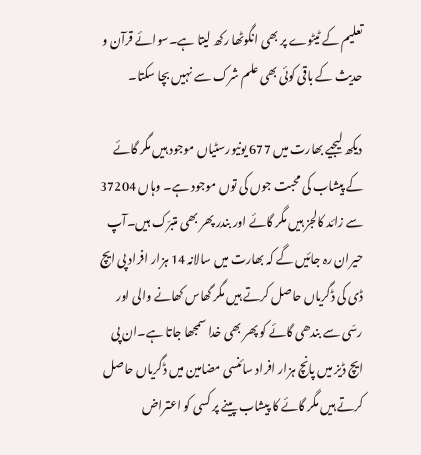تعلیم کے ٹیٹوے پر بھی انگوٹھا رکھ لیتا ہے۔سوائے قرآن و حدیث کے باقی کوئی بھی علم شرک سے نہیں بچا سکتا۔

دیکھ لیجیے بھارت میں 677 یونیورسٹیاں موجود ہیں مگر گائے کے پیشاب کی محبت جوں کی توں موجود ہے۔ وہاں 37204 سے زائد کالجز ہیں مگر گائے اور بندر پھر بھی متبرّک ہیں۔آپ حیران رہ جائیں گے کہ بھارت میں سالانہ 14 ہزار افراد پی ایچ ڈی کی ڈگریاں حاصل کرتے ہیں مگر گھاس کھانے والی اور رسّی سے بندھی گائے کو پھر بھی خدا سمجھا جاتا ہے۔ان پی ایچ ڈیز میں پانچ ہزار افراد سائنسی مضامین میں ڈگریاں حاصل کرتے ہیں مگر گائے کا پیشاب پینے پر کسی کو اعتراض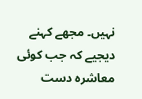نہیں۔ مجھے کہنے دیجیے کہ جب کوئی معاشرہ دست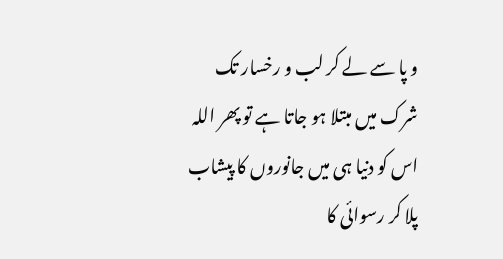و پا سے لے کر لب و رخسار تک شرک میں مبتلا ہو جاتا ہے تو پھر اللہ اس کو دنیا ہی میں جانوروں کا پیشاب پلا کر رسوائی کا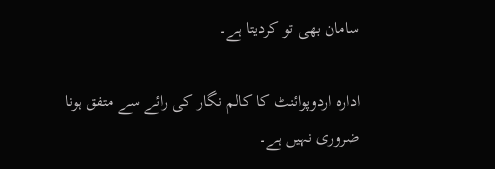سامان بھی تو کردیتا ہے۔

ادارہ اردوپوائنٹ کا کالم نگار کی رائے سے متفق ہونا ضروری نہیں ہے۔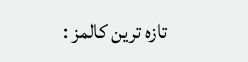تازہ ترین کالمز :